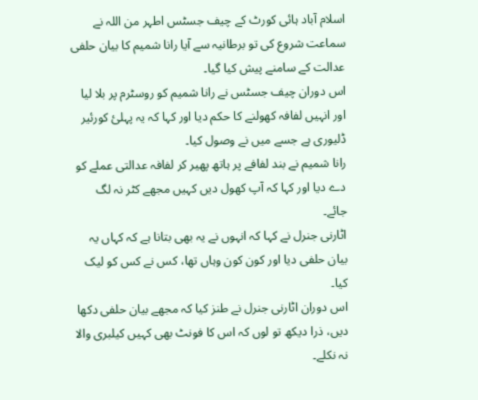اسلام آباد ہائی کورٹ کے چیف جسٹس اطہر من اللہ نے سماعت شروع کی تو برطانیہ سے آیا رانا شمیم کا بیان حلفی عدالت کے سامنے پیش کیا گیا۔
اس دوران چیف جسٹس نے رانا شمیم کو روسٹرم پر بلا لیا اور انہیں لفافہ کھولنے کا حکم دیا اور کہا کہ یہ پہلئ کورئیر ڈلیوری ہے جسے میں نے وصول کیا۔
رانا شمیم نے بند لفافے پر ہاتھ پھیر کر لفافہ عدالتی عملے کو دے دیا اور کہا کہ آپ کھول دیں کہیں مجھے کٹر نہ لگ جائے۔
اٹارنی جنرل نے کہا کہ انہوں نے یہ بھی بتانا ہے کہ کہاں یہ بیان حلفی دیا اور کون کون وہاں تھا، کس نے کس کو لیک کیا۔
اس دوران اٹارنی جنرل نے طنز کیا کہ مجھے بیان حلفی دکھا دیں، ذرا دیکھ تو لوں کہ اس کا فونٹ بھی کہیں کیلبری والا نہ نکلے۔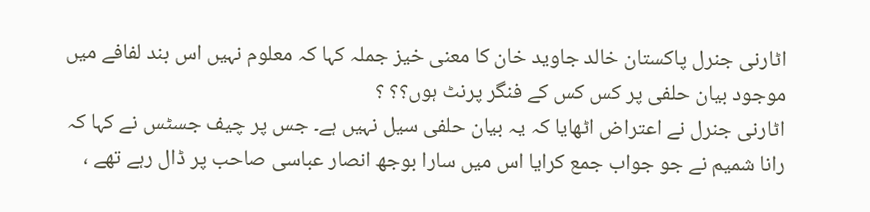اٹارنی جنرل پاکستان خالد جاوید خان کا معنی خیز جملہ کہا کہ معلوم نہیں اس بند لفافے میں موجود بیان حلفی پر کس کس کے فنگر پرنٹ ہوں؟؟ ؟
اٹارنی جنرل نے اعتراض اٹھایا کہ یہ بیان حلفی سیل نہیں ہے۔ جس پر چیف جسٹس نے کہا کہ رانا شمیم نے جو جواب جمع کرایا اس میں سارا بوجھ انصار عباسی صاحب پر ڈال رہے تھے ،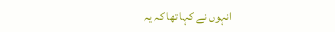انہوں نے کہا تھا کہ یہ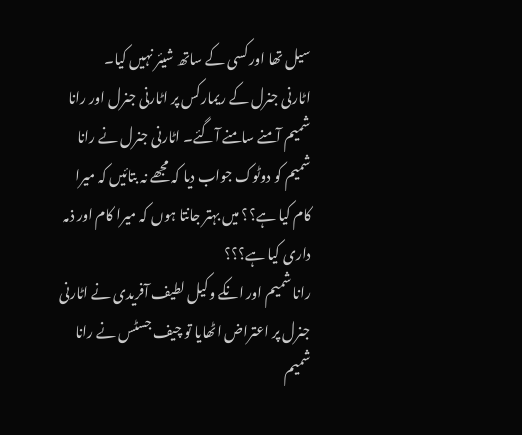سیل تھا اور کسی کے ساتھ شیئر نہیں کیا۔
اٹارنی جنرل کے ریمارکس پر اٹارنی جنرل اور رانا شمیم آمنے سامنے آگئے۔ اٹارنی جنرل نے رانا شمیم کو دوٹوک جواب دیا کہ مجھے نہ بتائیں کہ میرا کام کیا ہے؟؟ میں بہتر جانتا ہوں کہ میرا کام اور ذمہ داری کیا ہے؟؟؟
رانا شمیم اور انکے وکیل لطیف آفریدی نے اٹارنی جنرل پر اعتراض اٹھایا تو چیف جسٹس نے رانا شمیم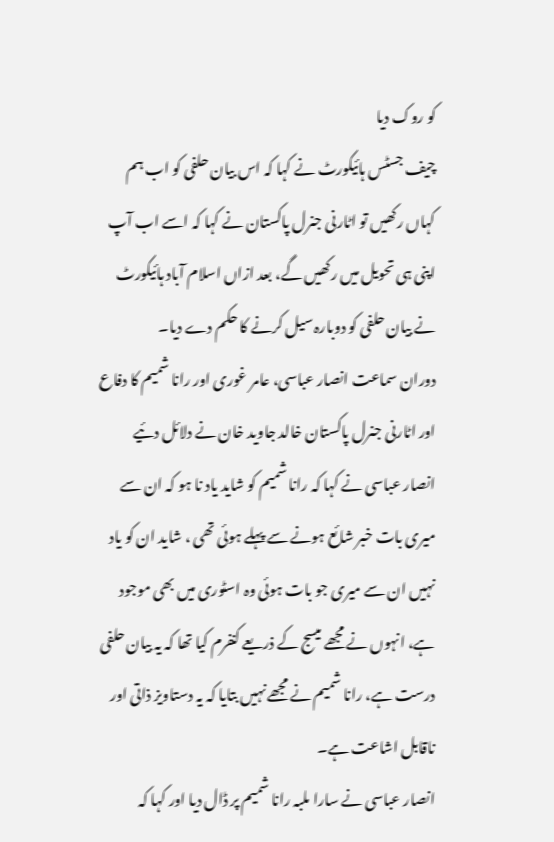کو روک دیا
چیف جسٹس ہائیکورٹ نے کہا کہ اس بیان حلفی کو اب ہم کہاں رکھیں تو اٹارنی جنرل پاکستان نے کہا کہ اسے اب آپ اپنی ہی تحویل میں رکھیں گے، بعد ازاں اسلام آباد ہائیکورٹ نے بیان حلفی کو دوبارہ سیل کرنے کا حکم دے دیا۔
دوران سماعت انصار عباسی، عامر غوری اور رانا شمیم کا دفاع اور اٹارنی جنرل پاکستان خالد جاوید خان نے دلائل دئیے
انصار عباسی نے کہا کہ رانا شمیم کو شاید یاد نا ہو کہ ان سے میری بات خبر شائع ہونے سے پہلے ہوئی تھی ، شاید ان کو یاد نہیں ان سے میری جو بات ہوئی وہ اسٹوری میں بھی موجود ہے، انہوں نے مجھے میسج کے ذریعے کنفرم کیا تھا کہ یہ بیان حلفی درست ہے، رانا شمیم نے مجھے نہیں بتایا کہ یہ دستاویز ذاتی اور ناقابل اشاعت ہے۔
انصار عباسی نے سارا ملبہ رانا شمیم پر ڈال دیا اور کہا کہ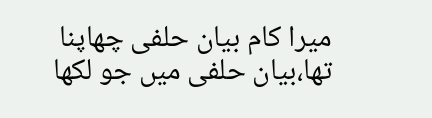میرا کام بیان حلفی چھاپنا تھا،بیان حلفی میں جو لکھا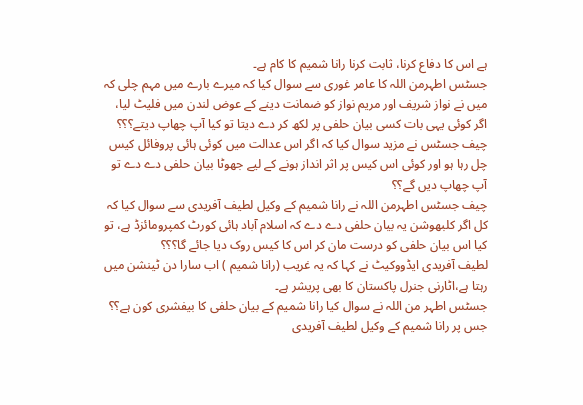ہے اس کا دفاع کرنا، ثابت کرنا رانا شمیم کا کام ہے۔
جسٹس اطہرمن اللہ کا عامر غوری سے سوال کیا کہ میرے بارے میں مہم چلی کہ میں نے نواز شریف اور مریم نواز کو ضمانت دینے کے عوض لندن میں فلیٹ لیا، اگر کوئی یہی بات کسی بیان حلفی پر لکھ کر دے دیتا تو کیا آپ چھاپ دیتے؟؟؟
چیف جسٹس نے مزید سوال کیا کہ اگر اس عدالت میں کوئی ہائی پروفائل کیس چل رہا ہو اور کوئی اس کیس پر اثر انداز ہونے کے لیے جھوٹا بیان حلفی دے دے تو آپ چھاپ دیں گے؟؟
چیف جسٹس اطہرمن اللہ نے رانا شمیم کے وکیل لطیف آفریدی سے سوال کیا کہ کل اگر کلبھوشن یہ بیان حلفی دے دے کہ اسلام آباد ہائی کورٹ کمپرومائزڈ ہے، تو کیا اس بیان حلفی کو درست مان کر اس کا کیس روک دیا جائے گا؟؟؟
لطیف آفریدی ایڈووکیٹ نے کہا کہ یہ غریب (رانا شمیم ) اب سارا دن ٹینشن میں رہتا ہے،اٹارنی جنرل پاکستان کا بھی پریشر ہے۔
جسٹس اطہر من اللہ نے سوال کیا رانا شمیم کے بیان حلفی کا بیفشری کون ہے؟؟ جس پر رانا شمیم کے وکیل لطیف آفریدی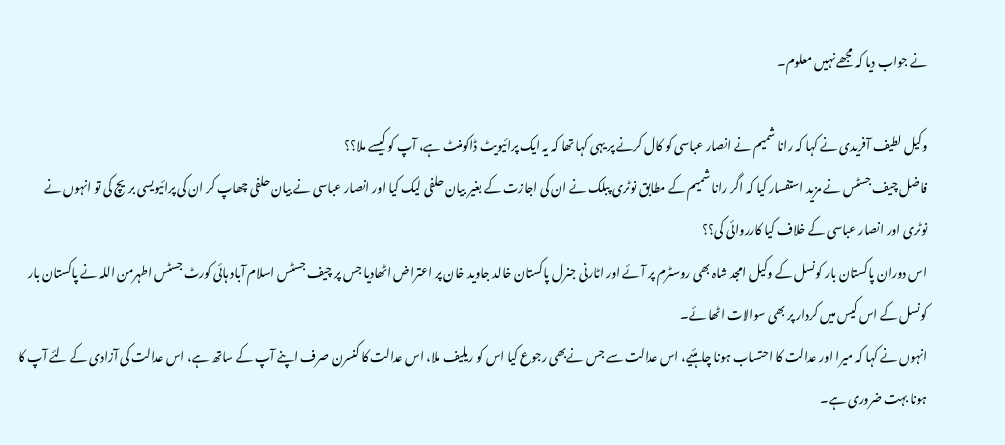نے جواب دیا کہ مجھے نہیں معلوم۔

وکیل لطیف آفریدی نے کہا کہ رانا شمیم نے انصار عباسی کو کال کرنے پر یہی کہا تھا کہ یہ ایک پرائیویٹ ڈاکومنٹ ہے، آپ کو کیسے ملا؟؟
فاضل چیف جسٹس نے مزید استفسار کیا کہ اگر رانا شمیم کے مطابق نوٹری پبلک نے ان کی اجازت کے بغیر بیان حلفی لیک کیا اور انصار عباسی نے بیان حلفی چھاپ کر ان کی پرائیویسی بریچ کی تو انہوں نے نوٹری اور انصار عباسی کے خلاف کیا کارروائی کی؟؟
اس دوران پاکستان بار کونسل کے وکیل امجد شاہ بھی روسٹرم پر آئے اور اٹارنی جنرل پاکستان خالد جاوید خان پر اعتراض اٹھادیا جس پر چیف جسٹس اسلام آباد ہائی کورٹ جسٹس اطہرمن اللہ نے پاکستان بار کونسل کے اس کیس میں کردار پر بھی سوالات اٹھا ئے۔
انہوں نے کہا کہ میرا اور عدالت کا احتساب ہونا چاہئیے، اس عدالت سے جس نےبھی رجوع کیا اس کو ریلیف ملا، اس عدالت کا کنسرن صرف اپنے آپ کے ساتھ ہے، اس عدالت کی آزادی کے لئے آپ کا ہونا بہت ضروری ہے۔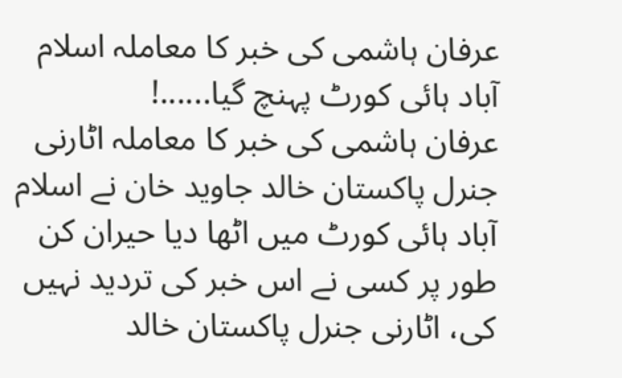عرفان ہاشمی کی خبر کا معاملہ اسلام آباد ہائی کورٹ پہنچ گیا......!
عرفان ہاشمی کی خبر کا معاملہ اٹارنی جنرل پاکستان خالد جاوید خان نے اسلام آباد ہائی کورٹ میں اٹھا دیا حیران کن طور پر کسی نے اس خبر کی تردید نہیں کی، اٹارنی جنرل پاکستان خالد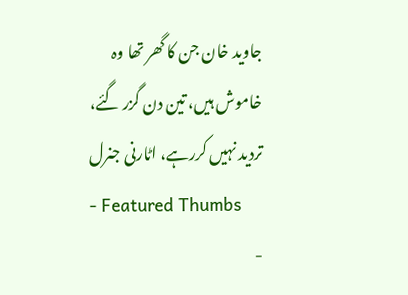جاوید خان جن کا گھر تھا وہ خاموش ہیں، تین دن گزر گئے، تردید نہیں کررہے، اٹارنی جنرل
- Featured Thumbs
-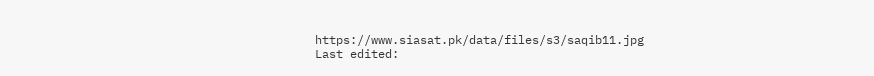https://www.siasat.pk/data/files/s3/saqib11.jpg
Last edited: